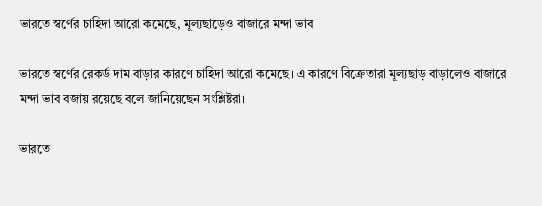ভারতে স্বর্ণের চাহিদা আরো কমেছে, মূল্যছাড়েও বাজারে মন্দা ভাব

ভারতে স্বর্ণের রেকর্ড দাম বাড়ার কারণে চাহিদা আরো কমেছে। এ কারণে বিক্রেতারা মূল্যছাড় বাড়ালেও বাজারে মন্দা ভাব বজায় রয়েছে বলে জানিয়েছেন সংশ্লিষ্টরা।

ভারতে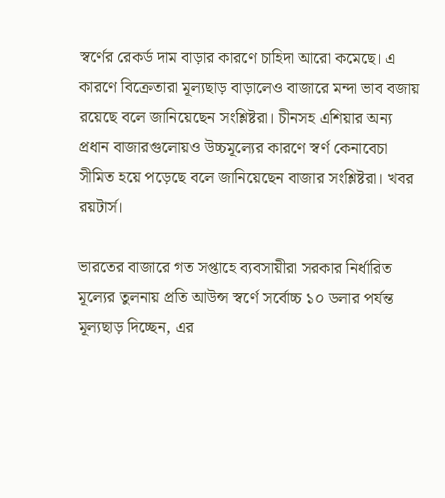স্বর্ণের রেকর্ড দাম বাড়ার কারণে চাহিদা আরো কমেছে। এ কারণে বিক্রেতারা মূল্যছাড় বাড়ালেও বাজারে মন্দা ভাব বজায় রয়েছে বলে জানিয়েছেন সংশ্লিষ্টরা। চীনসহ এশিয়ার অন্য প্রধান বাজারগুলোয়ও উচ্চমূল্যের কারণে স্বর্ণ কেনাবেচা সীমিত হয়ে পড়েছে বলে জানিয়েছেন বাজার সংশ্লিষ্টরা। খবর রয়টার্স।

ভারতের বাজারে গত সপ্তাহে ব্যবসায়ীরা সরকার নির্ধারিত মূল্যের তুলনায় প্রতি আউন্স স্বর্ণে সর্বোচ্চ ১০ ডলার পর্যন্ত মূল্যছাড় দিচ্ছেন, এর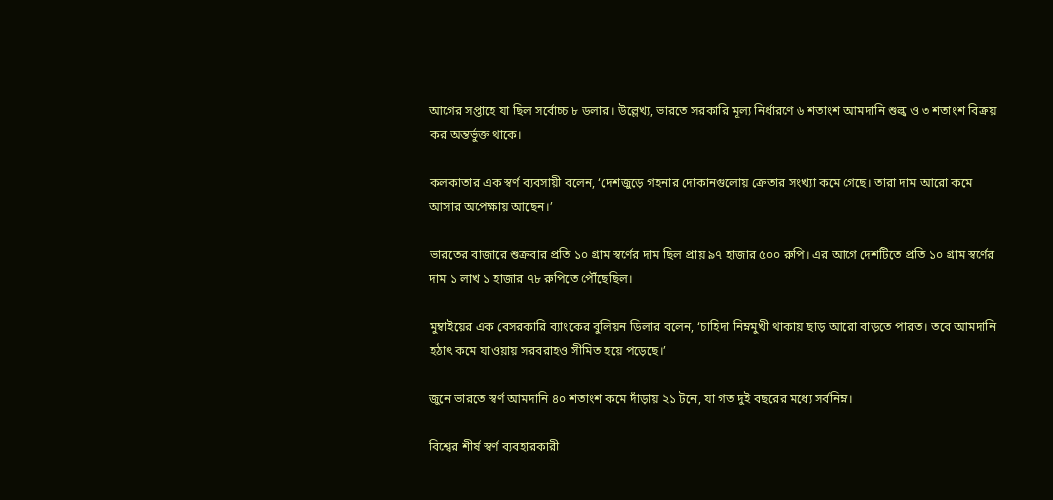আগের সপ্তাহে যা ছিল সর্বোচ্চ ৮ ডলার। উল্লেখ্য, ভারতে সরকারি মূল্য নির্ধারণে ৬ শতাংশ আমদানি শুল্ক ও ৩ শতাংশ বিক্রয় কর অন্তর্ভুক্ত থাকে।

কলকাতার এক স্বর্ণ ব্যবসায়ী বলেন, ‘দেশজুড়ে গহনার দোকানগুলোয় ক্রেতার সংখ্যা কমে গেছে। তারা দাম আরো কমে আসার অপেক্ষায় আছেন।’

ভারতের বাজারে শুক্রবার প্রতি ১০ গ্রাম স্বর্ণের দাম ছিল প্রায় ৯৭ হাজার ৫০০ রুপি। এর আগে দেশটিতে প্রতি ১০ গ্রাম স্বর্ণের দাম ১ লাখ ১ হাজার ৭৮ রুপিতে পৌঁছেছিল।

মুম্বাইয়ের এক বেসরকারি ব্যাংকের বুলিয়ন ডিলার বলেন, ‘চাহিদা নিম্নমুখী থাকায় ছাড় আরো বাড়তে পারত। তবে আমদানি হঠাৎ কমে যাওয়ায় সরবরাহও সীমিত হয়ে পড়েছে।’

জুনে ভারতে স্বর্ণ আমদানি ৪০ শতাংশ কমে দাঁড়ায় ২১ টনে, যা গত দুই বছরের মধ্যে সর্বনিম্ন।

বিশ্বের শীর্ষ স্বর্ণ ব্যবহারকারী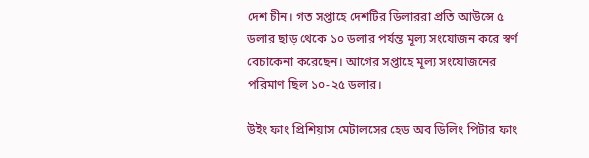দেশ চীন। গত সপ্তাহে দেশটির ডিলাররা প্রতি আউন্সে ৫ ডলার ছাড় থেকে ১০ ডলার পর্যন্ত মূল্য সংযোজন করে স্বর্ণ বেচাকেনা করেছেন। আগের সপ্তাহে মূল্য সংযোজনের পরিমাণ ছিল ১০-২৫ ডলার।

উইং ফাং প্রিশিয়াস মেটালসের হেড অব ডিলিং পিটার ফাং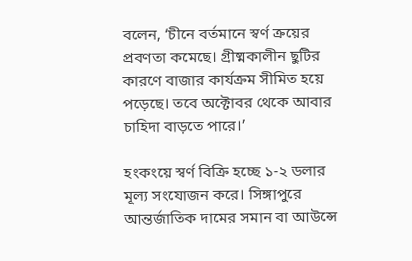বলেন, ‘চীনে বর্তমানে স্বর্ণ ক্রয়ের প্রবণতা কমেছে। গ্রীষ্মকালীন ছুটির কারণে বাজার কার্যক্রম সীমিত হয়ে পড়েছে। তবে অক্টোবর থেকে আবার চাহিদা বাড়তে পারে।’

হংকংয়ে স্বর্ণ বিক্রি হচ্ছে ১-২ ডলার মূল্য সংযোজন করে। সিঙ্গাপুরে আন্তর্জাতিক দামের সমান বা আউন্সে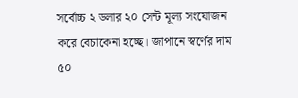সর্বোচ্চ ২ ডলার ২০ সেন্ট মূল্য সংযোজন করে বেচাকেনা হচ্ছে। জাপানে স্বর্ণের দাম ৫০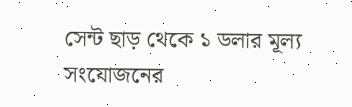সেন্ট ছাড় থেকে ১ ডলার মূল্য সংযোজনের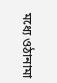মধ্যে ওঠানামা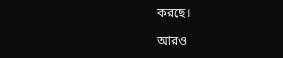করছে।

আরও